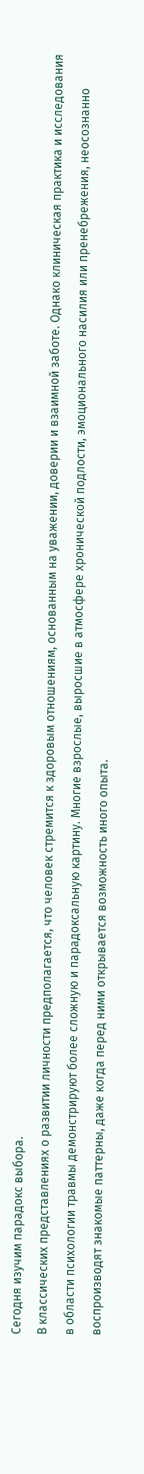Сегодня изучим парадокс выбора.
В классических представлениях о развитии личности предполагается, что человек стремится к здоровым отношениям, основанным на уважении, доверии и взаимной заботе. Однако клиническая практика и исследования в области психологии травмы демонстрируют более сложную и парадоксальную картину. Многие взрослые, выросшие в атмосфере хронической подлости, эмоционального насилия или пренебрежения, неосознанно воспроизводят знакомые паттерны, даже когда перед ними открывается возможность иного опыта.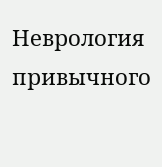Неврология привычного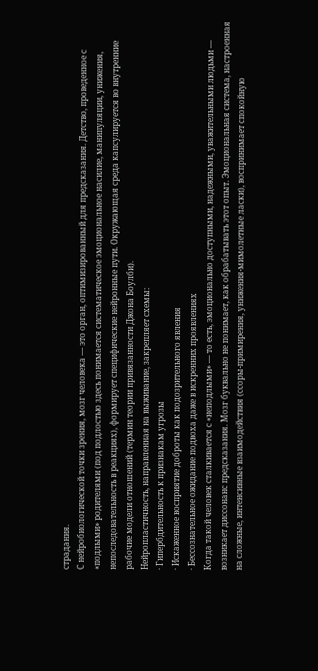страдания.
С нейробиологической точки зрения, мозг человека — это орган, оптимизированный для предсказания. Детство, проведенное с «подлыми» родителями (под подлостью здесь понимается систематическое эмоциональное насилие, манипуляции, унижения, непоследовательность в реакциях), формирует специфические нейронные пути. Окружающая среда капсулируется во внутренние рабочие модели отношений (термин теории привязанности Джона Боулби).
Нейропластичность, направленная на выживание, закрепляет схемы:
· Гипербдительность к признакам угрозы
· Искаженное восприятие доброты как подозрительного явления
· Бессознательное ожидание подвоха даже в искренних проявлениях
Когда такой человек сталкивается с «неподлыми» — то есть, эмоционально доступными, надежными, уважительными людьми — возникает диссонанс предсказания. Мозг буквально не понимает, как обрабатывать этот опыт. Эмоциональная система, настроенная на сложные, интенсивные взаимодействия (ссоры-примирения, унижения-мимолетные ласки), воспринимает спокойную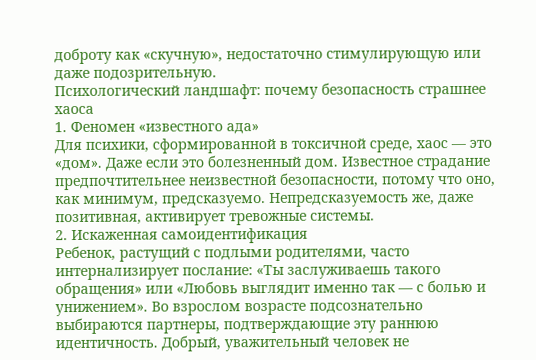доброту как «скучную», недостаточно стимулирующую или даже подозрительную.
Психологический ландшафт: почему безопасность страшнее хаоса
1. Феномен «известного ада»
Для психики, сформированной в токсичной среде, хаос — это «дом». Даже если это болезненный дом. Известное страдание предпочтительнее неизвестной безопасности, потому что оно, как минимум, предсказуемо. Непредсказуемость же, даже позитивная, активирует тревожные системы.
2. Искаженная самоидентификация
Ребенок, растущий с подлыми родителями, часто интернализирует послание: «Ты заслуживаешь такого обращения» или «Любовь выглядит именно так — с болью и унижением». Во взрослом возрасте подсознательно выбираются партнеры, подтверждающие эту раннюю идентичность. Добрый, уважительный человек не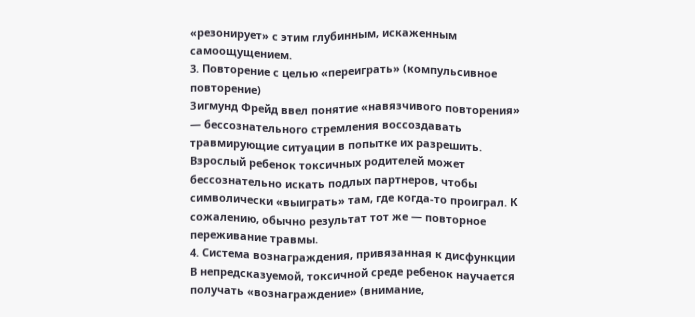«резонирует» с этим глубинным, искаженным самоощущением.
3. Повторение с целью «переиграть» (компульсивное повторение)
Зигмунд Фрейд ввел понятие «навязчивого повторения» — бессознательного стремления воссоздавать травмирующие ситуации в попытке их разрешить. Взрослый ребенок токсичных родителей может бессознательно искать подлых партнеров, чтобы символически «выиграть» там, где когда-то проиграл. К сожалению, обычно результат тот же — повторное переживание травмы.
4. Система вознаграждения, привязанная к дисфункции
В непредсказуемой, токсичной среде ребенок научается получать «вознаграждение» (внимание,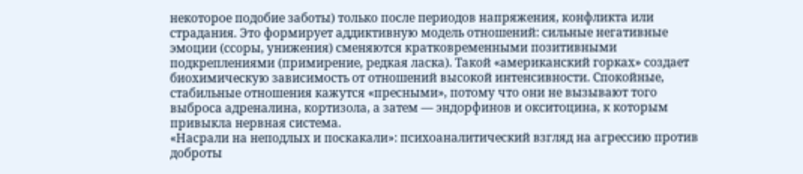некоторое подобие заботы) только после периодов напряжения, конфликта или страдания. Это формирует аддиктивную модель отношений: сильные негативные эмоции (ссоры, унижения) сменяются кратковременными позитивными подкреплениями (примирение, редкая ласка). Такой «американский горках» создает биохимическую зависимость от отношений высокой интенсивности. Спокойные, стабильные отношения кажутся «пресными», потому что они не вызывают того выброса адреналина, кортизола, а затем — эндорфинов и окситоцина, к которым привыкла нервная система.
«Насрали на неподлых и поскакали»: психоаналитический взгляд на агрессию против доброты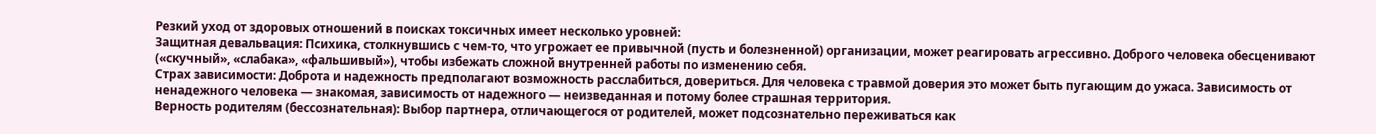Резкий уход от здоровых отношений в поисках токсичных имеет несколько уровней:
Защитная девальвация: Психика, столкнувшись с чем-то, что угрожает ее привычной (пусть и болезненной) организации, может реагировать агрессивно. Доброго человека обесценивают («скучный», «слабака», «фальшивый»), чтобы избежать сложной внутренней работы по изменению себя.
Страх зависимости: Доброта и надежность предполагают возможность расслабиться, довериться. Для человека с травмой доверия это может быть пугающим до ужаса. Зависимость от ненадежного человека — знакомая, зависимость от надежного — неизведанная и потому более страшная территория.
Верность родителям (бессознательная): Выбор партнера, отличающегося от родителей, может подсознательно переживаться как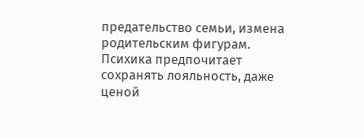предательство семьи, измена родительским фигурам. Психика предпочитает сохранять лояльность, даже ценой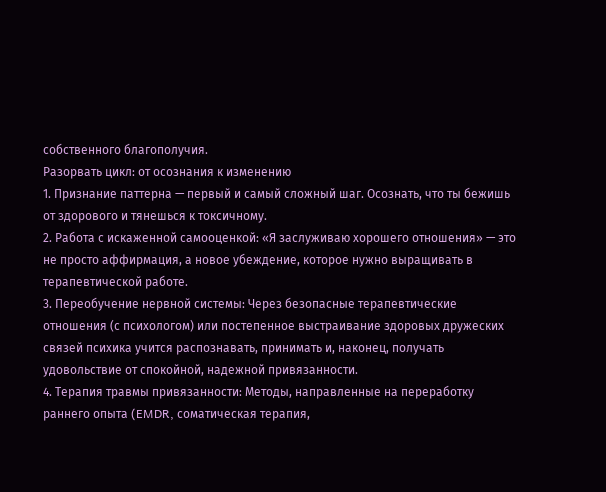собственного благополучия.
Разорвать цикл: от осознания к изменению
1. Признание паттерна — первый и самый сложный шаг. Осознать, что ты бежишь от здорового и тянешься к токсичному.
2. Работа с искаженной самооценкой: «Я заслуживаю хорошего отношения» — это не просто аффирмация, а новое убеждение, которое нужно выращивать в терапевтической работе.
3. Переобучение нервной системы: Через безопасные терапевтические отношения (с психологом) или постепенное выстраивание здоровых дружеских связей психика учится распознавать, принимать и, наконец, получать удовольствие от спокойной, надежной привязанности.
4. Терапия травмы привязанности: Методы, направленные на переработку раннего опыта (EMDR, соматическая терапия,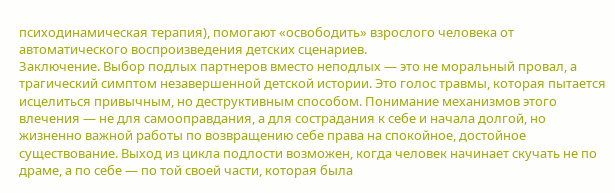психодинамическая терапия), помогают «освободить» взрослого человека от автоматического воспроизведения детских сценариев.
Заключение. Выбор подлых партнеров вместо неподлых — это не моральный провал, а трагический симптом незавершенной детской истории. Это голос травмы, которая пытается исцелиться привычным, но деструктивным способом. Понимание механизмов этого влечения — не для самооправдания, а для сострадания к себе и начала долгой, но жизненно важной работы по возвращению себе права на спокойное, достойное существование. Выход из цикла подлости возможен, когда человек начинает скучать не по драме, а по себе — по той своей части, которая была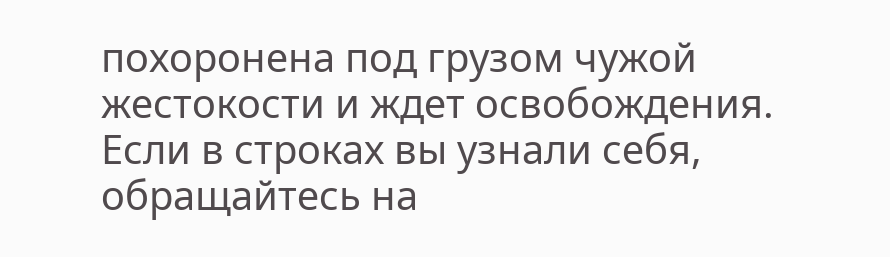похоронена под грузом чужой жестокости и ждет освобождения.
Если в строках вы узнали себя, обращайтесь на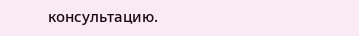консультацию.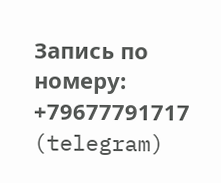Запись по номеру: +79677791717 (telegram)